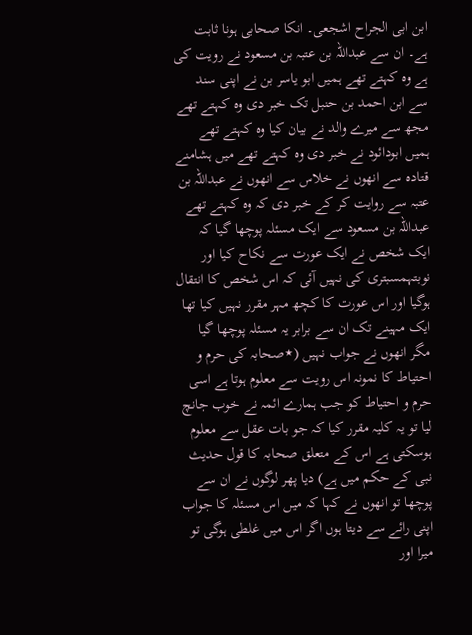ابن ابی الجراح اشجعی۔ انکا صحابی ہونا ثابت ہے۔ ان سے عبداللہ بن عتبہ بن مسعود نے رویت کی ہے وہ کہتے تھے ہمیں ابو یاسر بن نے اپنی سند سے ابن احمد بن حنبل تک خبر دی وہ کہتے تھے مجھ سے میرے والد نے بیان کیا وہ کہتے تھے ہمیں ابودائود نے خبر دی وہ کہتے تھے میں ہشامنے قتادہ سے انھوں نے خلاس سے انھوں نے عبداللہ بن عتبہ سے روایت کر کے خبر دی کہ وہ کہتے تھے عبداللہ بن مسعود سے ایک مسئلہ پوچھا گیا کہ ایک شخص نے ایک عورت سے نکاح کیا اور نوبتہمسبتری کی نہیں آئی کہ اس شخص کا انتقال ہوگیا اور اس عورت کا کچھ مہر مقرر نہیں کیا تھا ایک مہینے تک ان سے برابر یہ مسئلہ پوچھا گیا مگر انھوں نے جواب نہیں (٭صحابہ کی حرم و احتیاط کا نمونہ اس رویت سے معلوم ہوتا ہے اسی حرم و احتیاط کو جب ہمارے ائمہ نے خوب جانچ لیا تو یہ کلیہ مقرر کیا کہ جو بات عقل سے معلوم ہوسکتی ہے اس کے متعلق صحابہ کا قول حدیث نبی کے حکم میں ہے) دیا پھر لوگوں نے ان سے پوچھا تو انھوں نے کہا کہ میں اس مسئلہ کا جواب اپنی رائے سے دیتا ہوں اگر اس میں غلطی ہوگی تو میرا اور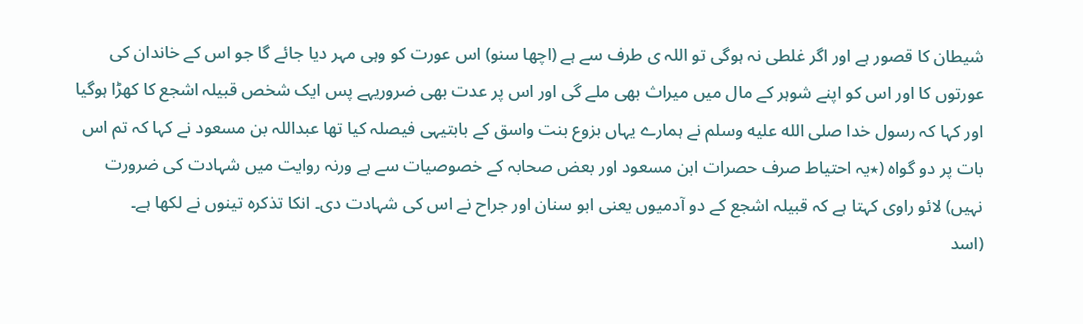شیطان کا قصور ہے اور اگر غلطی نہ ہوگی تو اللہ ی طرف سے ہے (اچھا سنو) اس عورت کو وہی مہر دیا جائے گا جو اس کے خاندان کی عورتوں کا اور اس کو اپنے شوہر کے مال میں میراث بھی ملے گی اور اس پر عدت بھی ضروریہے پس ایک شخص قبیلہ اشجع کا کھڑا ہوگیا اور کہا کہ رسول خدا صلى الله عليه وسلم نے ہمارے یہاں بزوع بنت واسق کے بابتیہی فیصلہ کیا تھا عبداللہ بن مسعود نے کہا کہ تم اس بات پر دو گواہ (٭یہ احتیاط صرف حصرات ابن مسعود اور بعض صحابہ کے خصوصیات سے ہے ورنہ روایت میں شہادت کی ضرورت نہیں) لائو راوی کہتا ہے کہ قبیلہ اشجع کے دو آدمیوں یعنی ابو سنان اور جراح نے اس کی شہادت دی۔ انکا تذکرہ تینوں نے لکھا ہے۔
(اسد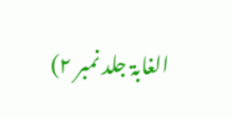الغابۃ جلد نمبر ۲)